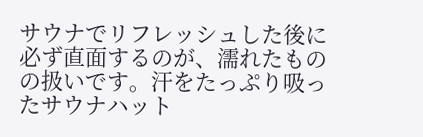サウナでリフレッシュした後に必ず直面するのが、濡れたものの扱いです。汗をたっぷり吸ったサウナハット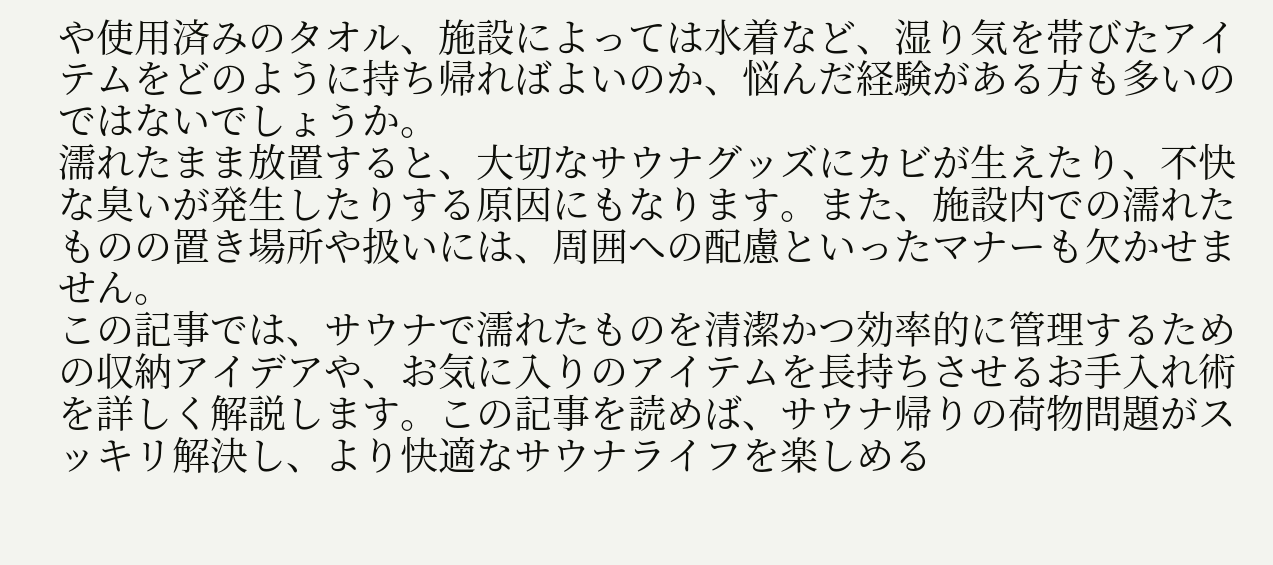や使用済みのタオル、施設によっては水着など、湿り気を帯びたアイテムをどのように持ち帰ればよいのか、悩んだ経験がある方も多いのではないでしょうか。
濡れたまま放置すると、大切なサウナグッズにカビが生えたり、不快な臭いが発生したりする原因にもなります。また、施設内での濡れたものの置き場所や扱いには、周囲への配慮といったマナーも欠かせません。
この記事では、サウナで濡れたものを清潔かつ効率的に管理するための収納アイデアや、お気に入りのアイテムを長持ちさせるお手入れ術を詳しく解説します。この記事を読めば、サウナ帰りの荷物問題がスッキリ解決し、より快適なサウナライフを楽しめる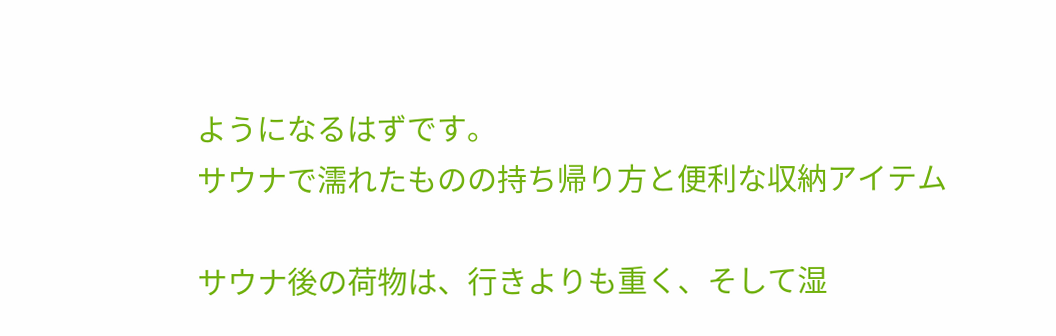ようになるはずです。
サウナで濡れたものの持ち帰り方と便利な収納アイテム

サウナ後の荷物は、行きよりも重く、そして湿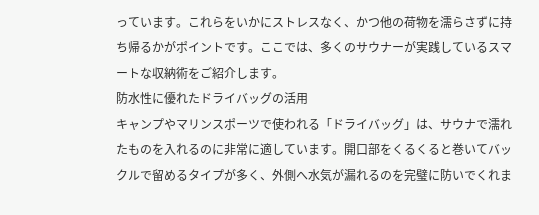っています。これらをいかにストレスなく、かつ他の荷物を濡らさずに持ち帰るかがポイントです。ここでは、多くのサウナーが実践しているスマートな収納術をご紹介します。
防水性に優れたドライバッグの活用
キャンプやマリンスポーツで使われる「ドライバッグ」は、サウナで濡れたものを入れるのに非常に適しています。開口部をくるくると巻いてバックルで留めるタイプが多く、外側へ水気が漏れるのを完璧に防いでくれま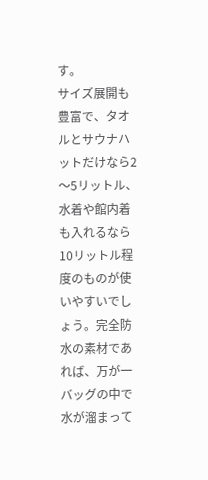す。
サイズ展開も豊富で、タオルとサウナハットだけなら2〜5リットル、水着や館内着も入れるなら10リットル程度のものが使いやすいでしょう。完全防水の素材であれば、万が一バッグの中で水が溜まって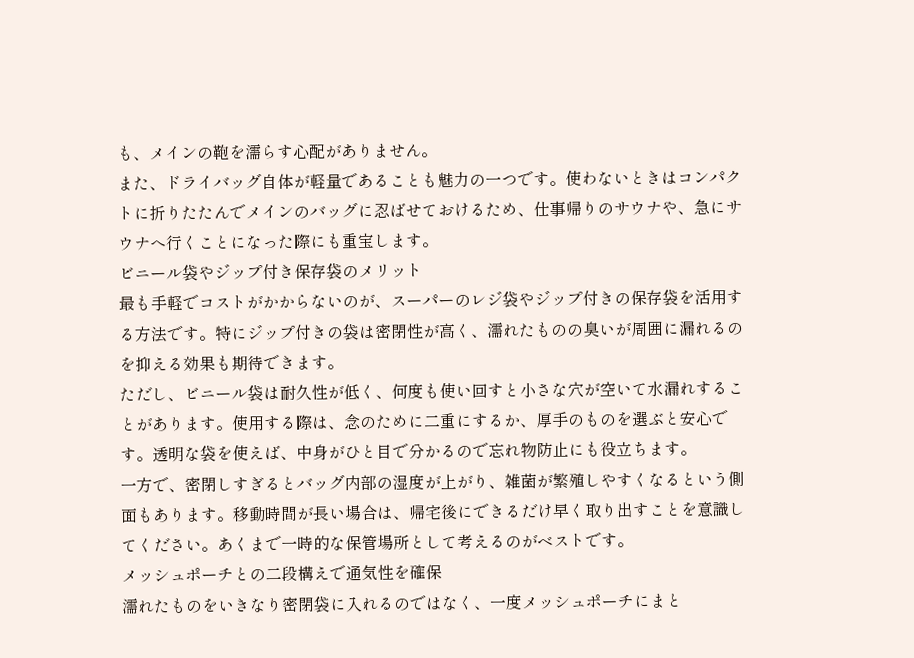も、メインの鞄を濡らす心配がありません。
また、ドライバッグ自体が軽量であることも魅力の一つです。使わないときはコンパクトに折りたたんでメインのバッグに忍ばせておけるため、仕事帰りのサウナや、急にサウナへ行くことになった際にも重宝します。
ビニール袋やジップ付き保存袋のメリット
最も手軽でコストがかからないのが、スーパーのレジ袋やジップ付きの保存袋を活用する方法です。特にジップ付きの袋は密閉性が高く、濡れたものの臭いが周囲に漏れるのを抑える効果も期待できます。
ただし、ビニール袋は耐久性が低く、何度も使い回すと小さな穴が空いて水漏れすることがあります。使用する際は、念のために二重にするか、厚手のものを選ぶと安心です。透明な袋を使えば、中身がひと目で分かるので忘れ物防止にも役立ちます。
一方で、密閉しすぎるとバッグ内部の湿度が上がり、雑菌が繁殖しやすくなるという側面もあります。移動時間が長い場合は、帰宅後にできるだけ早く取り出すことを意識してください。あくまで一時的な保管場所として考えるのがベストです。
メッシュポーチとの二段構えで通気性を確保
濡れたものをいきなり密閉袋に入れるのではなく、一度メッシュポーチにまと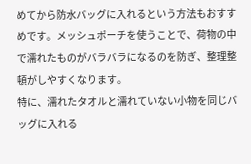めてから防水バッグに入れるという方法もおすすめです。メッシュポーチを使うことで、荷物の中で濡れたものがバラバラになるのを防ぎ、整理整頓がしやすくなります。
特に、濡れたタオルと濡れていない小物を同じバッグに入れる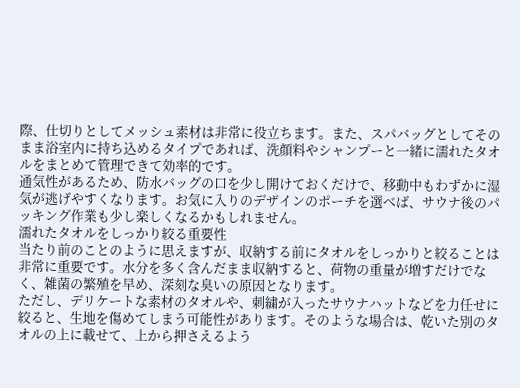際、仕切りとしてメッシュ素材は非常に役立ちます。また、スパバッグとしてそのまま浴室内に持ち込めるタイプであれば、洗顔料やシャンプーと一緒に濡れたタオルをまとめて管理できて効率的です。
通気性があるため、防水バッグの口を少し開けておくだけで、移動中もわずかに湿気が逃げやすくなります。お気に入りのデザインのポーチを選べば、サウナ後のパッキング作業も少し楽しくなるかもしれません。
濡れたタオルをしっかり絞る重要性
当たり前のことのように思えますが、収納する前にタオルをしっかりと絞ることは非常に重要です。水分を多く含んだまま収納すると、荷物の重量が増すだけでなく、雑菌の繁殖を早め、深刻な臭いの原因となります。
ただし、デリケートな素材のタオルや、刺繍が入ったサウナハットなどを力任せに絞ると、生地を傷めてしまう可能性があります。そのような場合は、乾いた別のタオルの上に載せて、上から押さえるよう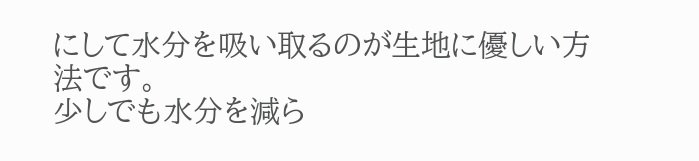にして水分を吸い取るのが生地に優しい方法です。
少しでも水分を減ら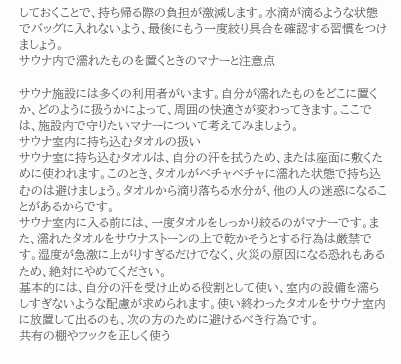しておくことで、持ち帰る際の負担が激減します。水滴が滴るような状態でバッグに入れないよう、最後にもう一度絞り具合を確認する習慣をつけましょう。
サウナ内で濡れたものを置くときのマナーと注意点

サウナ施設には多くの利用者がいます。自分が濡れたものをどこに置くか、どのように扱うかによって、周囲の快適さが変わってきます。ここでは、施設内で守りたいマナーについて考えてみましょう。
サウナ室内に持ち込むタオルの扱い
サウナ室に持ち込むタオルは、自分の汗を拭うため、または座面に敷くために使われます。このとき、タオルがベチャベチャに濡れた状態で持ち込むのは避けましょう。タオルから滴り落ちる水分が、他の人の迷惑になることがあるからです。
サウナ室内に入る前には、一度タオルをしっかり絞るのがマナーです。また、濡れたタオルをサウナストーンの上で乾かそうとする行為は厳禁です。湿度が急激に上がりすぎるだけでなく、火災の原因になる恐れもあるため、絶対にやめてください。
基本的には、自分の汗を受け止める役割として使い、室内の設備を濡らしすぎないような配慮が求められます。使い終わったタオルをサウナ室内に放置して出るのも、次の方のために避けるべき行為です。
共有の棚やフックを正しく使う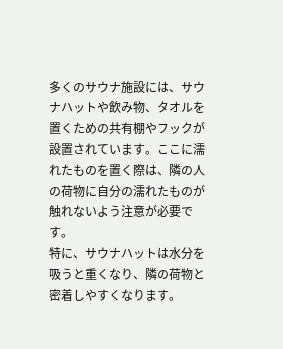多くのサウナ施設には、サウナハットや飲み物、タオルを置くための共有棚やフックが設置されています。ここに濡れたものを置く際は、隣の人の荷物に自分の濡れたものが触れないよう注意が必要です。
特に、サウナハットは水分を吸うと重くなり、隣の荷物と密着しやすくなります。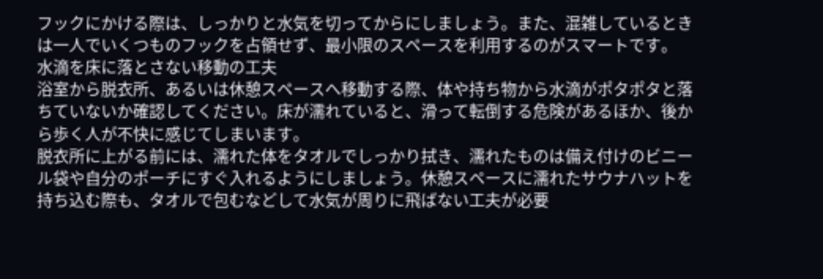フックにかける際は、しっかりと水気を切ってからにしましょう。また、混雑しているときは一人でいくつものフックを占領せず、最小限のスペースを利用するのがスマートです。
水滴を床に落とさない移動の工夫
浴室から脱衣所、あるいは休憩スペースへ移動する際、体や持ち物から水滴がポタポタと落ちていないか確認してください。床が濡れていると、滑って転倒する危険があるほか、後から歩く人が不快に感じてしまいます。
脱衣所に上がる前には、濡れた体をタオルでしっかり拭き、濡れたものは備え付けのビニール袋や自分のポーチにすぐ入れるようにしましょう。休憩スペースに濡れたサウナハットを持ち込む際も、タオルで包むなどして水気が周りに飛ばない工夫が必要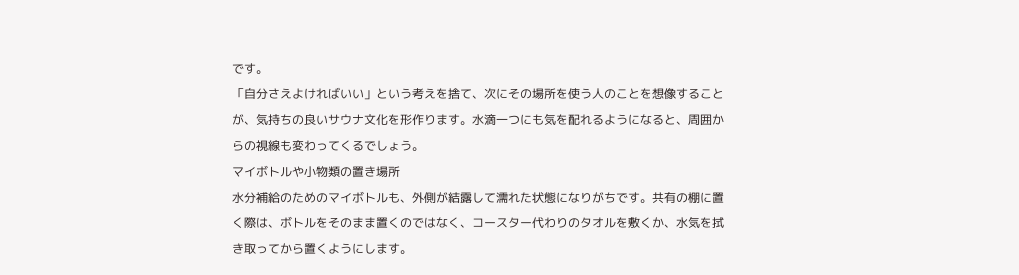です。
「自分さえよければいい」という考えを捨て、次にその場所を使う人のことを想像することが、気持ちの良いサウナ文化を形作ります。水滴一つにも気を配れるようになると、周囲からの視線も変わってくるでしょう。
マイボトルや小物類の置き場所
水分補給のためのマイボトルも、外側が結露して濡れた状態になりがちです。共有の棚に置く際は、ボトルをそのまま置くのではなく、コースター代わりのタオルを敷くか、水気を拭き取ってから置くようにします。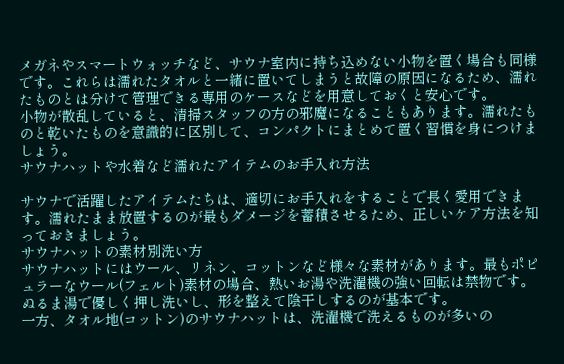メガネやスマートウォッチなど、サウナ室内に持ち込めない小物を置く場合も同様です。これらは濡れたタオルと一緒に置いてしまうと故障の原因になるため、濡れたものとは分けて管理できる専用のケースなどを用意しておくと安心です。
小物が散乱していると、清掃スタッフの方の邪魔になることもあります。濡れたものと乾いたものを意識的に区別して、コンパクトにまとめて置く習慣を身につけましょう。
サウナハットや水着など濡れたアイテムのお手入れ方法

サウナで活躍したアイテムたちは、適切にお手入れをすることで長く愛用できます。濡れたまま放置するのが最もダメージを蓄積させるため、正しいケア方法を知っておきましょう。
サウナハットの素材別洗い方
サウナハットにはウール、リネン、コットンなど様々な素材があります。最もポピュラーなウール(フェルト)素材の場合、熱いお湯や洗濯機の強い回転は禁物です。ぬるま湯で優しく押し洗いし、形を整えて陰干しするのが基本です。
一方、タオル地(コットン)のサウナハットは、洗濯機で洗えるものが多いの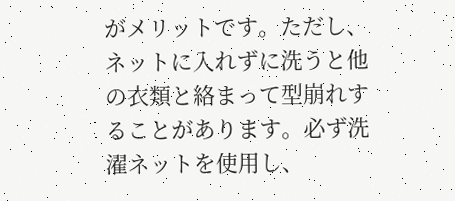がメリットです。ただし、ネットに入れずに洗うと他の衣類と絡まって型崩れすることがあります。必ず洗濯ネットを使用し、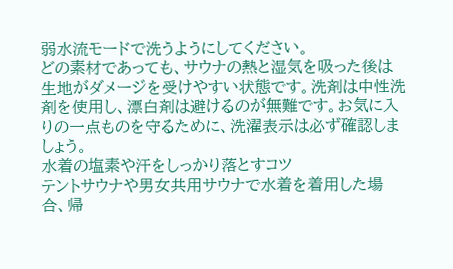弱水流モードで洗うようにしてください。
どの素材であっても、サウナの熱と湿気を吸った後は生地がダメージを受けやすい状態です。洗剤は中性洗剤を使用し、漂白剤は避けるのが無難です。お気に入りの一点ものを守るために、洗濯表示は必ず確認しましょう。
水着の塩素や汗をしっかり落とすコツ
テントサウナや男女共用サウナで水着を着用した場合、帰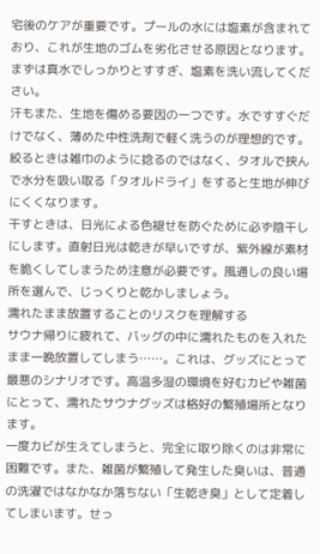宅後のケアが重要です。プールの水には塩素が含まれており、これが生地のゴムを劣化させる原因となります。まずは真水でしっかりとすすぎ、塩素を洗い流してください。
汗もまた、生地を傷める要因の一つです。水ですすぐだけでなく、薄めた中性洗剤で軽く洗うのが理想的です。絞るときは雑巾のように捻るのではなく、タオルで挟んで水分を吸い取る「タオルドライ」をすると生地が伸びにくくなります。
干すときは、日光による色褪せを防ぐために必ず陰干しにします。直射日光は乾きが早いですが、紫外線が素材を脆くしてしまうため注意が必要です。風通しの良い場所を選んで、じっくりと乾かしましょう。
濡れたまま放置することのリスクを理解する
サウナ帰りに疲れて、バッグの中に濡れたものを入れたまま一晩放置してしまう……。これは、グッズにとって最悪のシナリオです。高温多湿の環境を好むカビや雑菌にとって、濡れたサウナグッズは格好の繁殖場所となります。
一度カビが生えてしまうと、完全に取り除くのは非常に困難です。また、雑菌が繁殖して発生した臭いは、普通の洗濯ではなかなか落ちない「生乾き臭」として定着してしまいます。せっ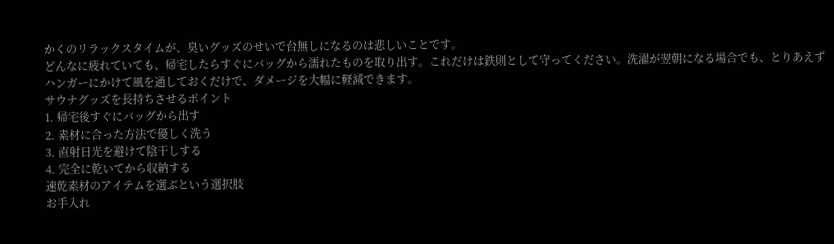かくのリラックスタイムが、臭いグッズのせいで台無しになるのは悲しいことです。
どんなに疲れていても、帰宅したらすぐにバッグから濡れたものを取り出す。これだけは鉄則として守ってください。洗濯が翌朝になる場合でも、とりあえずハンガーにかけて風を通しておくだけで、ダメージを大幅に軽減できます。
サウナグッズを長持ちさせるポイント
1. 帰宅後すぐにバッグから出す
2. 素材に合った方法で優しく洗う
3. 直射日光を避けて陰干しする
4. 完全に乾いてから収納する
速乾素材のアイテムを選ぶという選択肢
お手入れ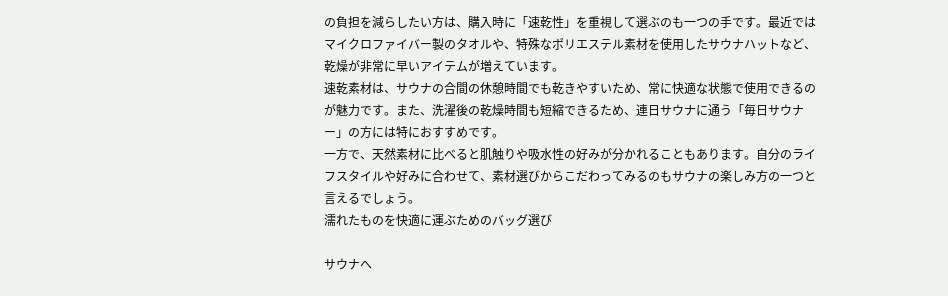の負担を減らしたい方は、購入時に「速乾性」を重視して選ぶのも一つの手です。最近ではマイクロファイバー製のタオルや、特殊なポリエステル素材を使用したサウナハットなど、乾燥が非常に早いアイテムが増えています。
速乾素材は、サウナの合間の休憩時間でも乾きやすいため、常に快適な状態で使用できるのが魅力です。また、洗濯後の乾燥時間も短縮できるため、連日サウナに通う「毎日サウナー」の方には特におすすめです。
一方で、天然素材に比べると肌触りや吸水性の好みが分かれることもあります。自分のライフスタイルや好みに合わせて、素材選びからこだわってみるのもサウナの楽しみ方の一つと言えるでしょう。
濡れたものを快適に運ぶためのバッグ選び

サウナへ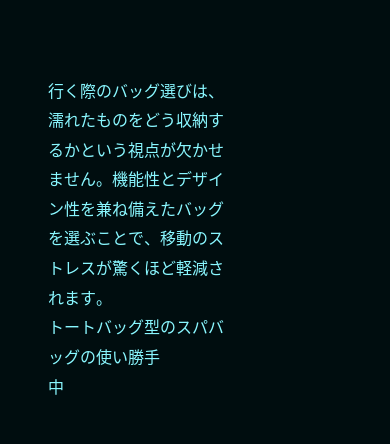行く際のバッグ選びは、濡れたものをどう収納するかという視点が欠かせません。機能性とデザイン性を兼ね備えたバッグを選ぶことで、移動のストレスが驚くほど軽減されます。
トートバッグ型のスパバッグの使い勝手
中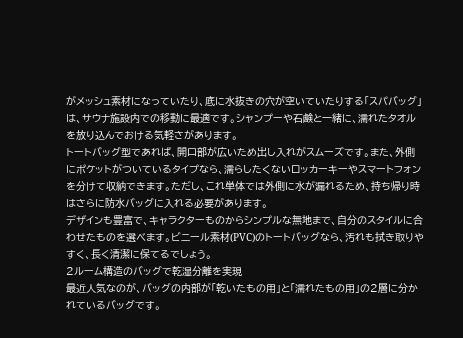がメッシュ素材になっていたり、底に水抜きの穴が空いていたりする「スパバッグ」は、サウナ施設内での移動に最適です。シャンプーや石鹸と一緒に、濡れたタオルを放り込んでおける気軽さがあります。
トートバッグ型であれば、開口部が広いため出し入れがスムーズです。また、外側にポケットがついているタイプなら、濡らしたくないロッカーキーやスマートフォンを分けて収納できます。ただし、これ単体では外側に水が漏れるため、持ち帰り時はさらに防水バッグに入れる必要があります。
デザインも豊富で、キャラクターものからシンプルな無地まで、自分のスタイルに合わせたものを選べます。ビニール素材(PVC)のトートバッグなら、汚れも拭き取りやすく、長く清潔に保てるでしょう。
2ルーム構造のバッグで乾湿分離を実現
最近人気なのが、バッグの内部が「乾いたもの用」と「濡れたもの用」の2層に分かれているバッグです。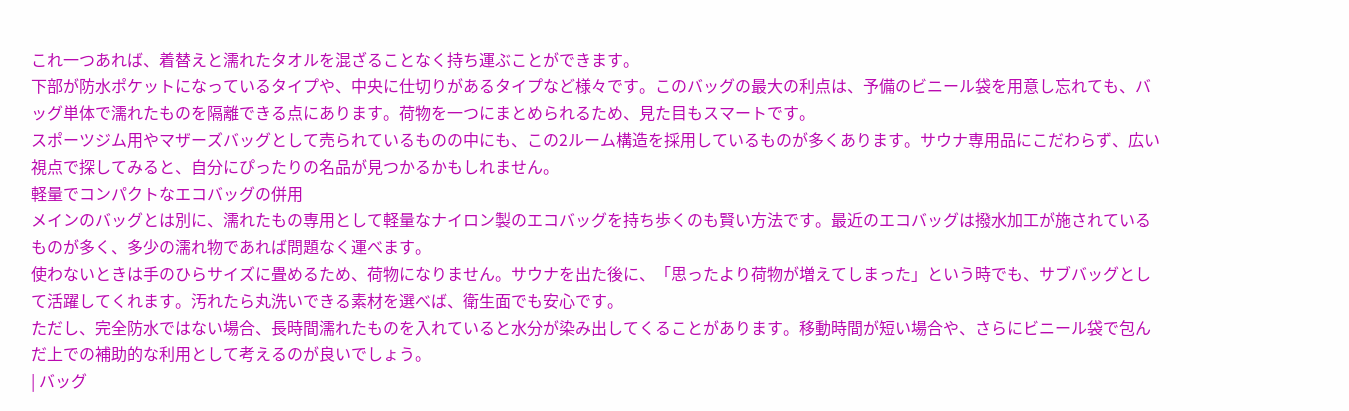これ一つあれば、着替えと濡れたタオルを混ざることなく持ち運ぶことができます。
下部が防水ポケットになっているタイプや、中央に仕切りがあるタイプなど様々です。このバッグの最大の利点は、予備のビニール袋を用意し忘れても、バッグ単体で濡れたものを隔離できる点にあります。荷物を一つにまとめられるため、見た目もスマートです。
スポーツジム用やマザーズバッグとして売られているものの中にも、この2ルーム構造を採用しているものが多くあります。サウナ専用品にこだわらず、広い視点で探してみると、自分にぴったりの名品が見つかるかもしれません。
軽量でコンパクトなエコバッグの併用
メインのバッグとは別に、濡れたもの専用として軽量なナイロン製のエコバッグを持ち歩くのも賢い方法です。最近のエコバッグは撥水加工が施されているものが多く、多少の濡れ物であれば問題なく運べます。
使わないときは手のひらサイズに畳めるため、荷物になりません。サウナを出た後に、「思ったより荷物が増えてしまった」という時でも、サブバッグとして活躍してくれます。汚れたら丸洗いできる素材を選べば、衛生面でも安心です。
ただし、完全防水ではない場合、長時間濡れたものを入れていると水分が染み出してくることがあります。移動時間が短い場合や、さらにビニール袋で包んだ上での補助的な利用として考えるのが良いでしょう。
| バッグ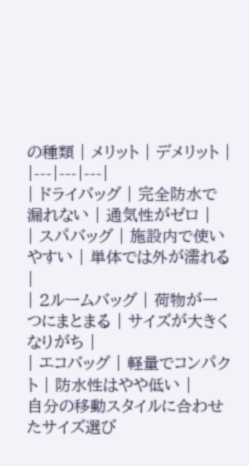の種類 | メリット | デメリット |
|---|---|---|
| ドライバッグ | 完全防水で漏れない | 通気性がゼロ |
| スパバッグ | 施設内で使いやすい | 単体では外が濡れる |
| 2ルームバッグ | 荷物が一つにまとまる | サイズが大きくなりがち |
| エコバッグ | 軽量でコンパクト | 防水性はやや低い |
自分の移動スタイルに合わせたサイズ選び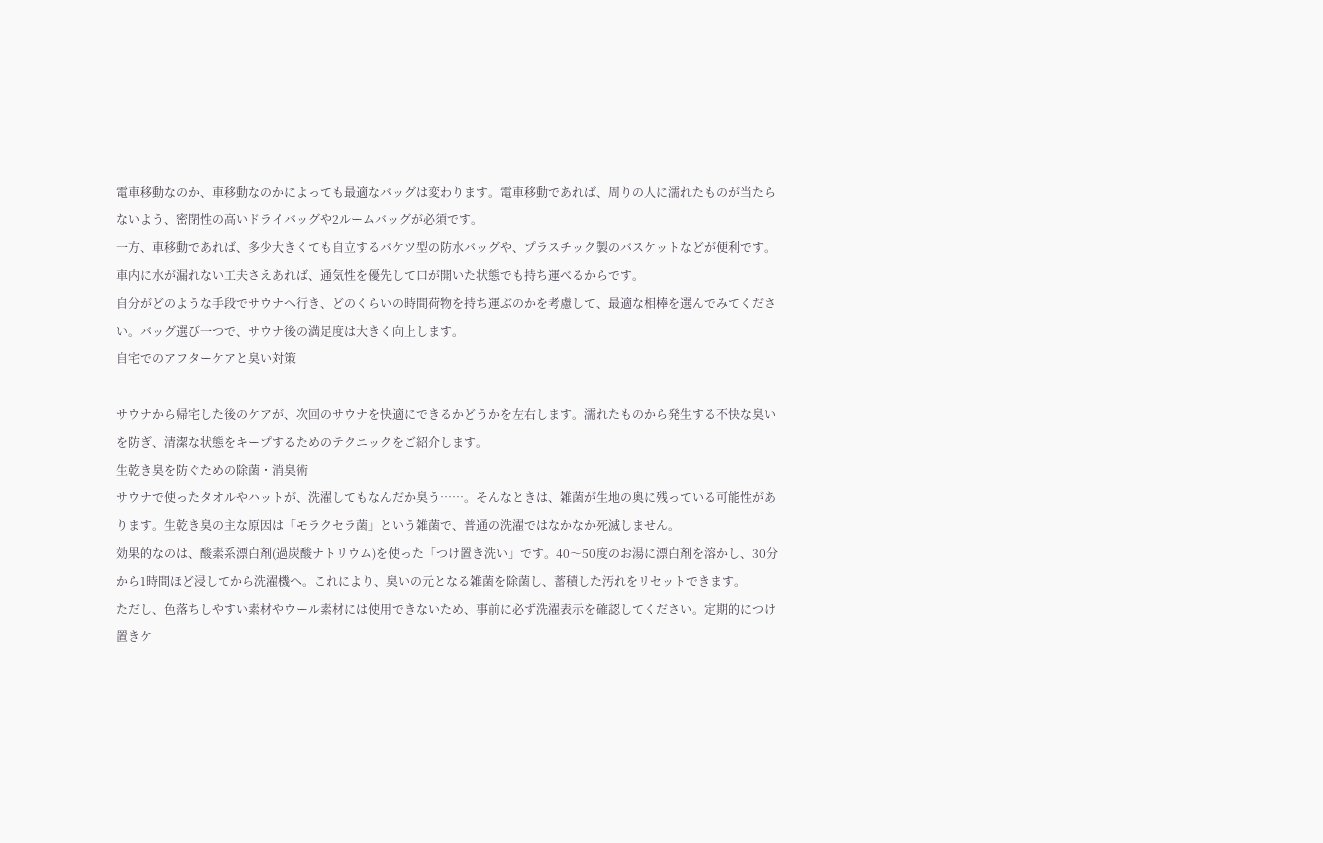電車移動なのか、車移動なのかによっても最適なバッグは変わります。電車移動であれば、周りの人に濡れたものが当たらないよう、密閉性の高いドライバッグや2ルームバッグが必須です。
一方、車移動であれば、多少大きくても自立するバケツ型の防水バッグや、プラスチック製のバスケットなどが便利です。車内に水が漏れない工夫さえあれば、通気性を優先して口が開いた状態でも持ち運べるからです。
自分がどのような手段でサウナへ行き、どのくらいの時間荷物を持ち運ぶのかを考慮して、最適な相棒を選んでみてください。バッグ選び一つで、サウナ後の満足度は大きく向上します。
自宅でのアフターケアと臭い対策

サウナから帰宅した後のケアが、次回のサウナを快適にできるかどうかを左右します。濡れたものから発生する不快な臭いを防ぎ、清潔な状態をキープするためのテクニックをご紹介します。
生乾き臭を防ぐための除菌・消臭術
サウナで使ったタオルやハットが、洗濯してもなんだか臭う……。そんなときは、雑菌が生地の奥に残っている可能性があります。生乾き臭の主な原因は「モラクセラ菌」という雑菌で、普通の洗濯ではなかなか死滅しません。
効果的なのは、酸素系漂白剤(過炭酸ナトリウム)を使った「つけ置き洗い」です。40〜50度のお湯に漂白剤を溶かし、30分から1時間ほど浸してから洗濯機へ。これにより、臭いの元となる雑菌を除菌し、蓄積した汚れをリセットできます。
ただし、色落ちしやすい素材やウール素材には使用できないため、事前に必ず洗濯表示を確認してください。定期的につけ置きケ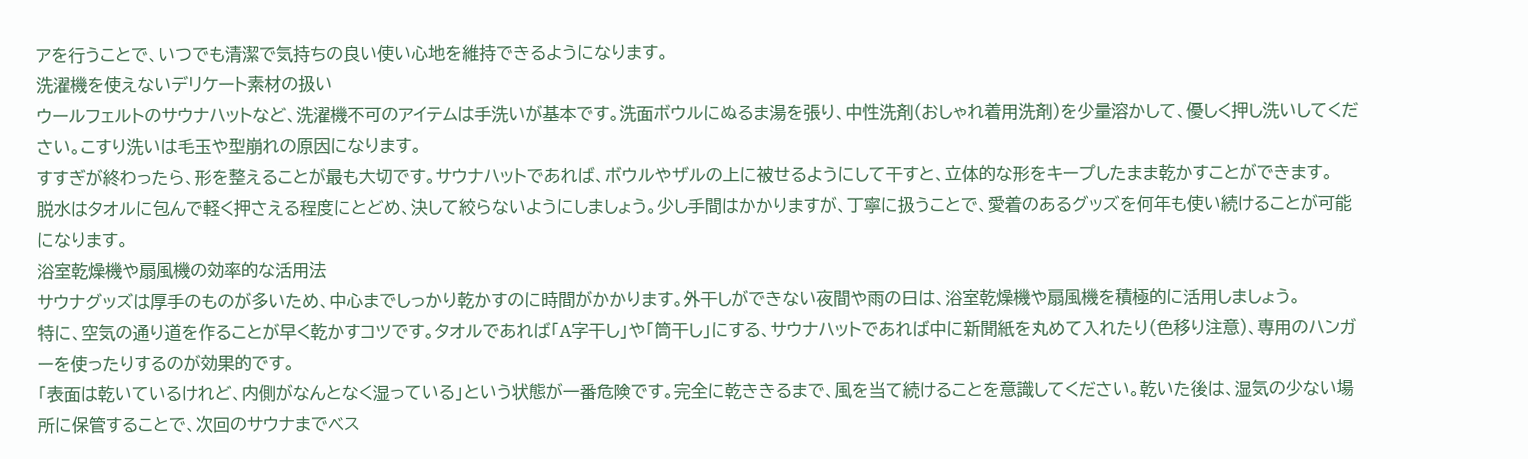アを行うことで、いつでも清潔で気持ちの良い使い心地を維持できるようになります。
洗濯機を使えないデリケート素材の扱い
ウールフェルトのサウナハットなど、洗濯機不可のアイテムは手洗いが基本です。洗面ボウルにぬるま湯を張り、中性洗剤(おしゃれ着用洗剤)を少量溶かして、優しく押し洗いしてください。こすり洗いは毛玉や型崩れの原因になります。
すすぎが終わったら、形を整えることが最も大切です。サウナハットであれば、ボウルやザルの上に被せるようにして干すと、立体的な形をキープしたまま乾かすことができます。
脱水はタオルに包んで軽く押さえる程度にとどめ、決して絞らないようにしましょう。少し手間はかかりますが、丁寧に扱うことで、愛着のあるグッズを何年も使い続けることが可能になります。
浴室乾燥機や扇風機の効率的な活用法
サウナグッズは厚手のものが多いため、中心までしっかり乾かすのに時間がかかります。外干しができない夜間や雨の日は、浴室乾燥機や扇風機を積極的に活用しましょう。
特に、空気の通り道を作ることが早く乾かすコツです。タオルであれば「A字干し」や「筒干し」にする、サウナハットであれば中に新聞紙を丸めて入れたり(色移り注意)、専用のハンガーを使ったりするのが効果的です。
「表面は乾いているけれど、内側がなんとなく湿っている」という状態が一番危険です。完全に乾ききるまで、風を当て続けることを意識してください。乾いた後は、湿気の少ない場所に保管することで、次回のサウナまでベス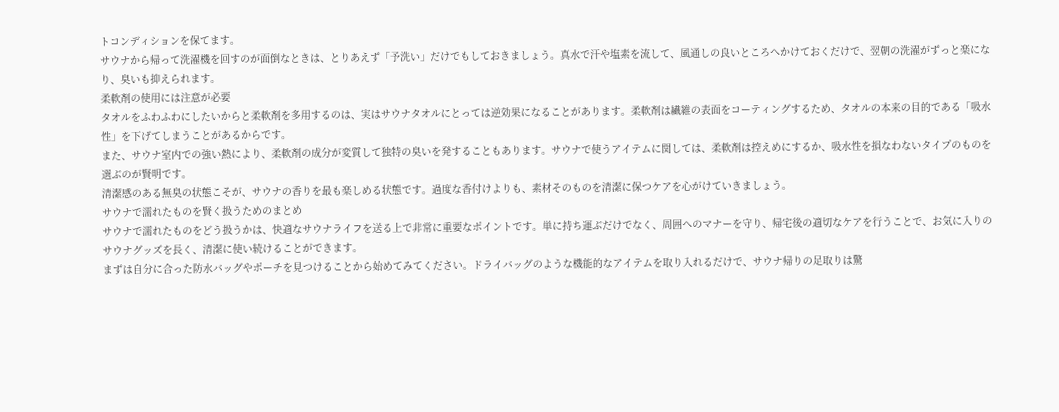トコンディションを保てます。
サウナから帰って洗濯機を回すのが面倒なときは、とりあえず「予洗い」だけでもしておきましょう。真水で汗や塩素を流して、風通しの良いところへかけておくだけで、翌朝の洗濯がずっと楽になり、臭いも抑えられます。
柔軟剤の使用には注意が必要
タオルをふわふわにしたいからと柔軟剤を多用するのは、実はサウナタオルにとっては逆効果になることがあります。柔軟剤は繊維の表面をコーティングするため、タオルの本来の目的である「吸水性」を下げてしまうことがあるからです。
また、サウナ室内での強い熱により、柔軟剤の成分が変質して独特の臭いを発することもあります。サウナで使うアイテムに関しては、柔軟剤は控えめにするか、吸水性を損なわないタイプのものを選ぶのが賢明です。
清潔感のある無臭の状態こそが、サウナの香りを最も楽しめる状態です。過度な香付けよりも、素材そのものを清潔に保つケアを心がけていきましょう。
サウナで濡れたものを賢く扱うためのまとめ
サウナで濡れたものをどう扱うかは、快適なサウナライフを送る上で非常に重要なポイントです。単に持ち運ぶだけでなく、周囲へのマナーを守り、帰宅後の適切なケアを行うことで、お気に入りのサウナグッズを長く、清潔に使い続けることができます。
まずは自分に合った防水バッグやポーチを見つけることから始めてみてください。ドライバッグのような機能的なアイテムを取り入れるだけで、サウナ帰りの足取りは驚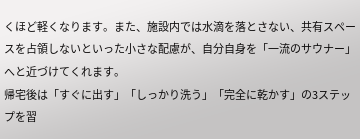くほど軽くなります。また、施設内では水滴を落とさない、共有スペースを占領しないといった小さな配慮が、自分自身を「一流のサウナー」へと近づけてくれます。
帰宅後は「すぐに出す」「しっかり洗う」「完全に乾かす」の3ステップを習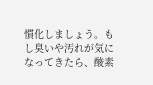慣化しましょう。もし臭いや汚れが気になってきたら、酸素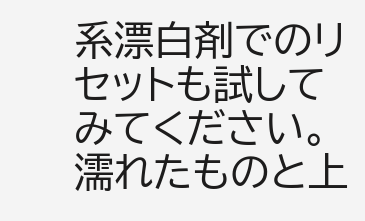系漂白剤でのリセットも試してみてください。濡れたものと上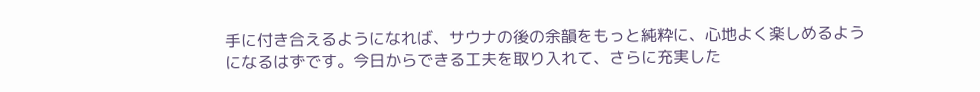手に付き合えるようになれば、サウナの後の余韻をもっと純粋に、心地よく楽しめるようになるはずです。今日からできる工夫を取り入れて、さらに充実した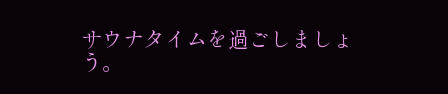サウナタイムを過ごしましょう。